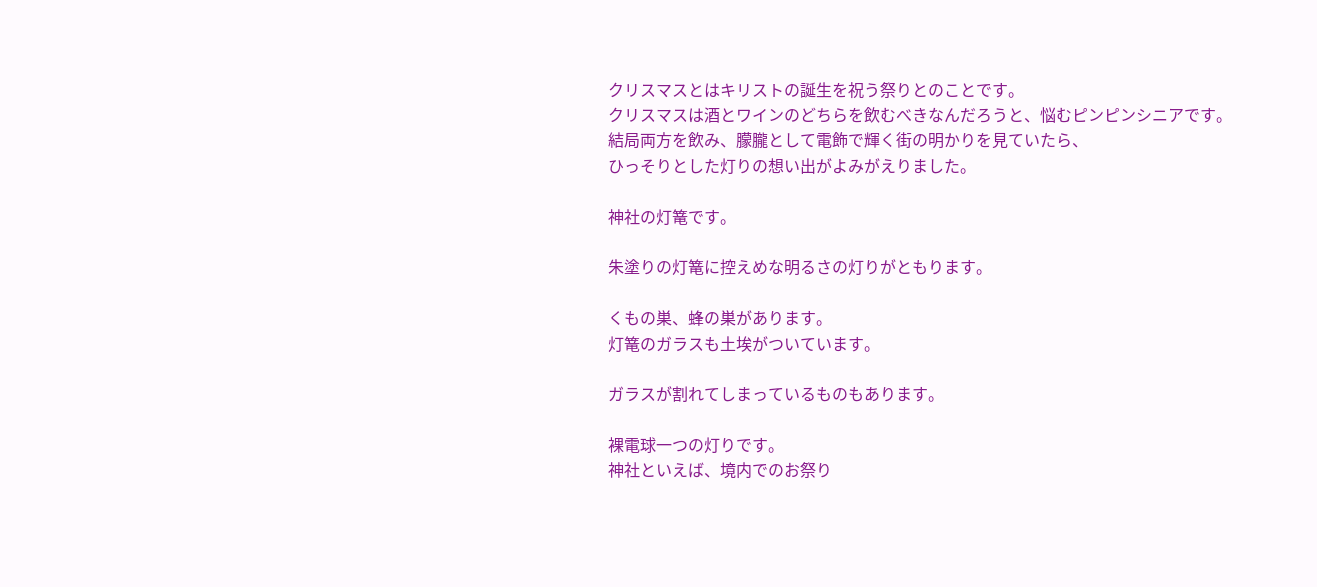クリスマスとはキリストの誕生を祝う祭りとのことです。
クリスマスは酒とワインのどちらを飲むべきなんだろうと、悩むピンピンシニアです。
結局両方を飲み、朦朧として電飾で輝く街の明かりを見ていたら、
ひっそりとした灯りの想い出がよみがえりました。

神社の灯篭です。

朱塗りの灯篭に控えめな明るさの灯りがともります。

くもの巣、蜂の巣があります。
灯篭のガラスも土埃がついています。

ガラスが割れてしまっているものもあります。

裸電球一つの灯りです。
神社といえば、境内でのお祭り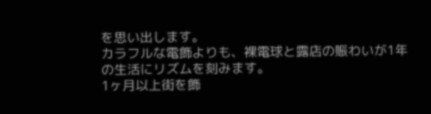を思い出します。
カラフルな電飾よりも、裸電球と露店の賑わいが1年の生活にリズムを刻みます。
1ヶ月以上街を飾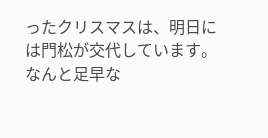ったクリスマスは、明日には門松が交代しています。
なんと足早な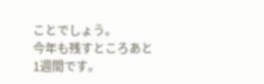ことでしょう。
今年も残すところあと1週間です。